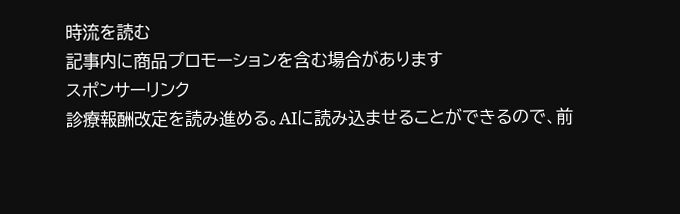時流を読む
記事内に商品プロモーションを含む場合があります
スポンサーリンク
診療報酬改定を読み進める。AIに読み込ませることができるので、前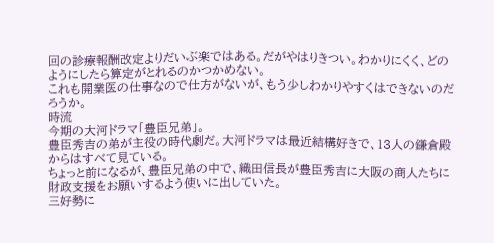回の診療報酬改定よりだいぶ楽ではある。だがやはりきつい。わかりにくく、どのようにしたら算定がとれるのかつかめない。
これも開業医の仕事なので仕方がないが、もう少しわかりやすくはできないのだろうか。
時流
今期の大河ドラマ「豊臣兄弟」。
豊臣秀吉の弟が主役の時代劇だ。大河ドラマは最近結構好きで、13人の鎌倉殿からはすべて見ている。
ちょっと前になるが、豊臣兄弟の中で、織田信長が豊臣秀吉に大阪の商人たちに財政支援をお願いするよう使いに出していた。
三好勢に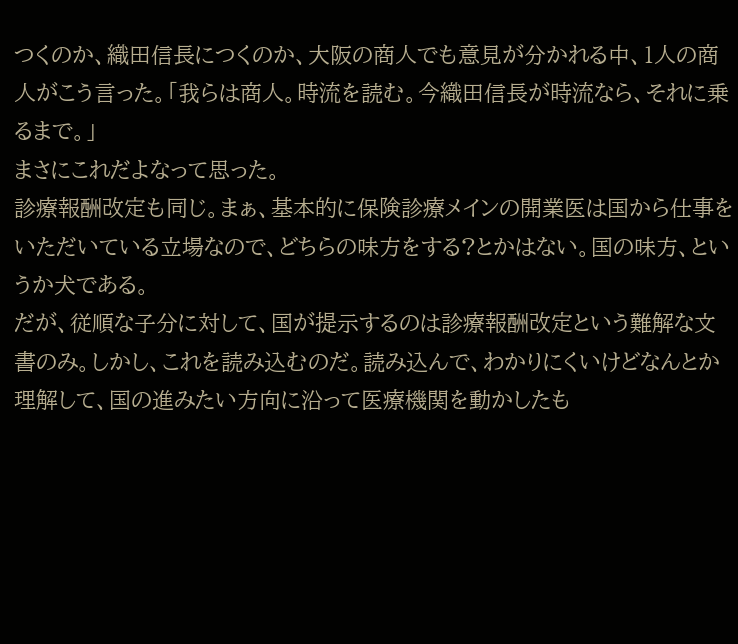つくのか、織田信長につくのか、大阪の商人でも意見が分かれる中、1人の商人がこう言った。「我らは商人。時流を読む。今織田信長が時流なら、それに乗るまで。」
まさにこれだよなって思った。
診療報酬改定も同じ。まぁ、基本的に保険診療メインの開業医は国から仕事をいただいている立場なので、どちらの味方をする?とかはない。国の味方、というか犬である。
だが、従順な子分に対して、国が提示するのは診療報酬改定という難解な文書のみ。しかし、これを読み込むのだ。読み込んで、わかりにくいけどなんとか理解して、国の進みたい方向に沿って医療機関を動かしたも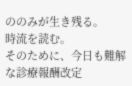ののみが生き残る。
時流を読む。
そのために、今日も難解な診療報酬改定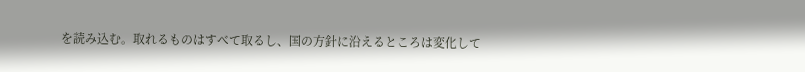を読み込む。取れるものはすべて取るし、国の方針に沿えるところは変化して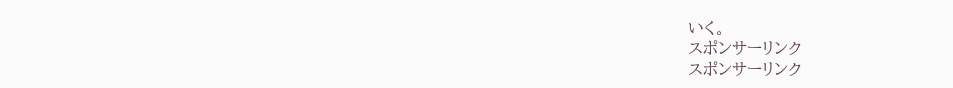いく。
スポンサーリンク
スポンサーリンク